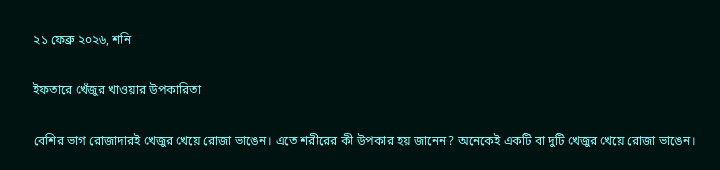২১ ফেব্রু ২০২৬, শনি

ইফতারে খেঁজুর খাওয়ার উপকারিতা

বেশির ভাগ রোজাদারই খেজুর খেয়ে রোজা ভাঙেন। এতে শরীরের কী উপকার হয় জানেন? অনেকেই একটি বা দুটি খেজুর খেয়ে রোজা ভাঙেন।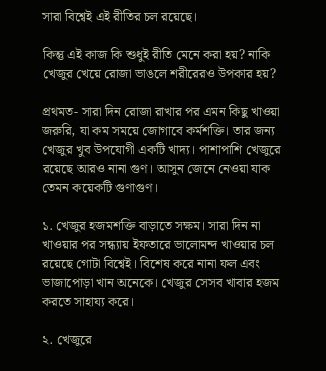সারা বিশ্বেই এই রীতির চল রয়েছে।

কিন্তু এই কাজ কি শুধুই রীতি মেনে করা হয়? নাকি খেজুর খেয়ে রোজা ভাঙলে শরীরেরও উপকার হয়?

প্রথমত- সারা দিন রোজা রাখার পর এমন কিছু খাওয়া জরুরি, যা কম সময়ে জোগাবে কর্মশক্তি। তার জন্য খেজুর খুব উপযোগী একটি খাদ্য। পাশাপাশি খেজুরে রয়েছে আরও নানা গুণ। আসুন জেনে নেওয়া যাক তেমন কয়েকটি গুণাগুণ।

১. খেজুর হজমশক্তি বাড়াতে সক্ষম। সারা দিন না খাওয়ার পর সন্ধ্যায় ইফতারে ভালোমন্দ খাওয়ার চল রয়েছে গোটা বিশ্বেই। বিশেষ করে নানা ফল এবং ভাজাপোড়া খান অনেকে। খেজুর সেসব খাবার হজম করতে সাহায্য করে।

২. খেজুরে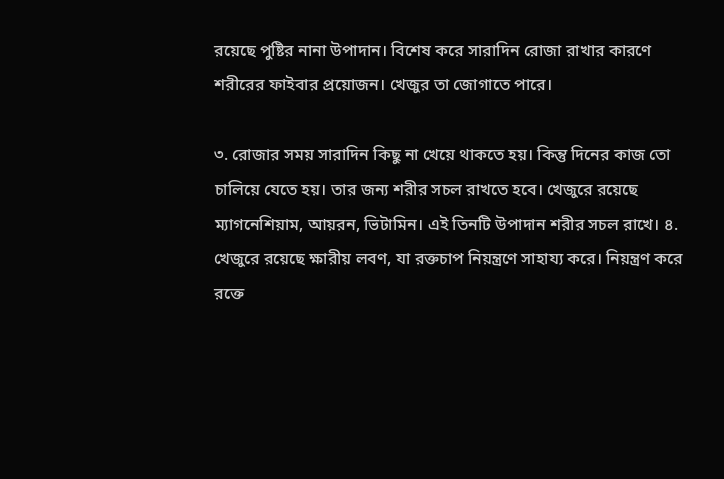রয়েছে পুষ্টির নানা উপাদান। বিশেষ করে সারাদিন রোজা রাখার কারণে শরীরের ফাইবার প্রয়োজন। খেজুর তা জোগাতে পারে।

৩. রোজার সময় সারাদিন কিছু না খেয়ে থাকতে হয়। কিন্তু দিনের কাজ তো চালিয়ে যেতে হয়। তার জন্য শরীর সচল রাখতে হবে। খেজুরে রয়েছে ম্যাগনেশিয়াম, আয়রন, ভিটামিন। এই তিনটি উপাদান শরীর সচল রাখে। ৪. খেজুরে রয়েছে ক্ষারীয় লবণ, যা রক্তচাপ নিয়ন্ত্রণে সাহায্য করে। নিয়ন্ত্রণ করে রক্তে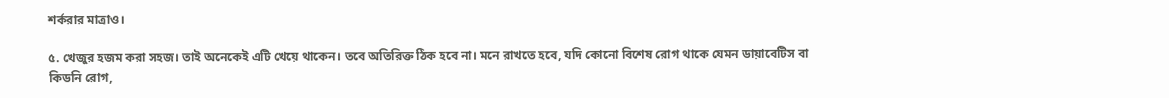শর্করার মাত্রাও।

৫. খেজুর হজম করা সহজ। তাই অনেকেই এটি খেয়ে থাকেন। তবে অতিরিক্ত ঠিক হবে না। মনে রাখতে হবে, যদি কোনো বিশেষ রোগ থাকে যেমন ডায়াবেটিস বা কিডনি রোগ,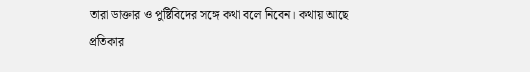তারা ডাক্তার ও পুষ্টিবিদের সঙ্গে কথা বলে নিবেন। কথায় আছে প্রতিকার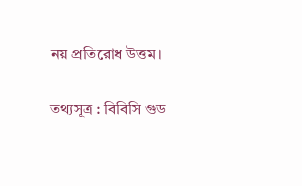নয় প্রতিরোধ উত্তম।

তথ্যসূত্র : বিবিসি গুড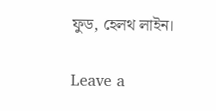ফুড, হেলথ লাইন।

Leave a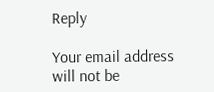Reply

Your email address will not be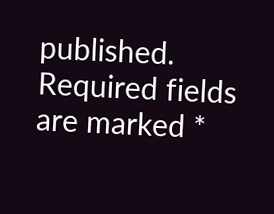published. Required fields are marked *